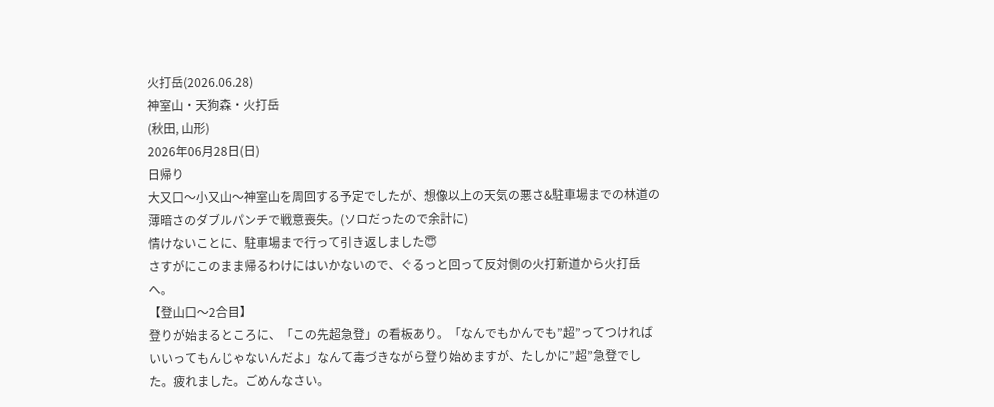火打岳(2026.06.28)
神室山・天狗森・火打岳
(秋田, 山形)
2026年06月28日(日)
日帰り
大又口〜小又山〜神室山を周回する予定でしたが、想像以上の天気の悪さ&駐車場までの林道の薄暗さのダブルパンチで戦意喪失。(ソロだったので余計に)
情けないことに、駐車場まで行って引き返しました😇
さすがにこのまま帰るわけにはいかないので、ぐるっと回って反対側の火打新道から火打岳へ。
【登山口〜2合目】
登りが始まるところに、「この先超急登」の看板あり。「なんでもかんでも”超”ってつければいいってもんじゃないんだよ」なんて毒づきながら登り始めますが、たしかに”超”急登でした。疲れました。ごめんなさい。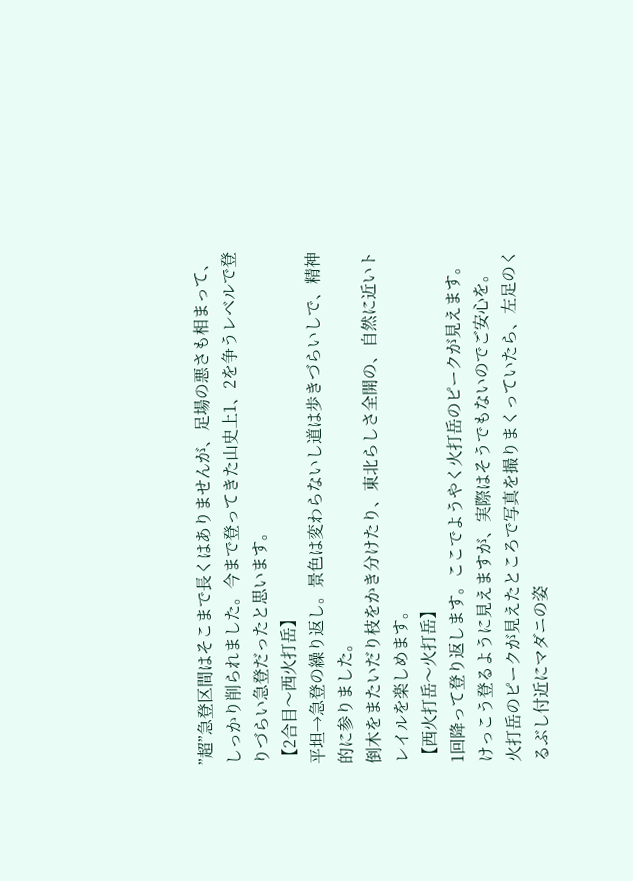”超”急登区間はそこまで長くはありませんが、足場の悪さも相まって、しっかり削られました。今まで登ってきた山史上1、2を争うレベルで登りづらい急登だったと思います。
【2合目〜西火打岳】
平坦→急登の繰り返し。景色は変わらないし道は歩きづらいしで、精神的に参りました。
倒木をまたいだり枝をかき分けたり、東北らしさ全開の、自然に近いトレイルを楽しめます。
【西火打岳〜火打岳】
1回降って登り返します。ここでようやく火打岳のピークが見えます。けっこう登るように見えますが、実際はそうでもないのでご安心を。
火打岳のピークが見えたところで写真を撮りまくっていたら、左足のくるぶし付近にマダニの姿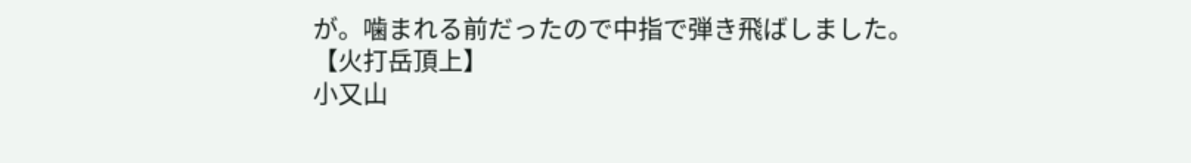が。噛まれる前だったので中指で弾き飛ばしました。
【火打岳頂上】
小又山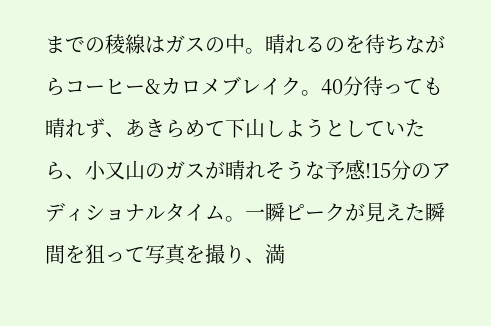までの稜線はガスの中。晴れるのを待ちながらコーヒー&カロメブレイク。40分待っても晴れず、あきらめて下山しようとしていたら、小又山のガスが晴れそうな予感!15分のアディショナルタイム。一瞬ピークが見えた瞬間を狙って写真を撮り、満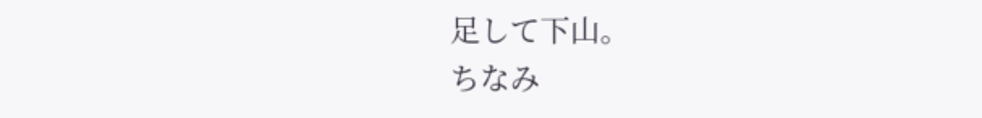足して下山。
ちなみ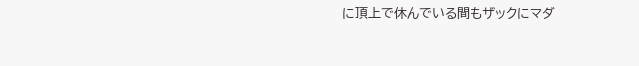に頂上で休んでいる間もザックにマダ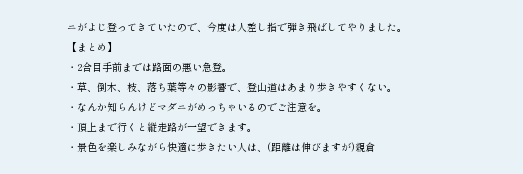ニがよじ登ってきていたので、今度は人差し指で弾き飛ばしてやりました。
【まとめ】
・2合目手前までは路面の悪い急登。
・草、倒木、枝、落ち葉等々の影響で、登山道はあまり歩きやすくない。
・なんか知らんけどマダニがめっちゃいるのでご注意を。
・頂上まで行くと縦走路が一望できます。
・景色を楽しみながら快適に歩きたい人は、(距離は伸びますが)親倉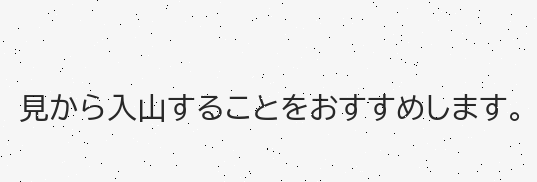見から入山することをおすすめします。